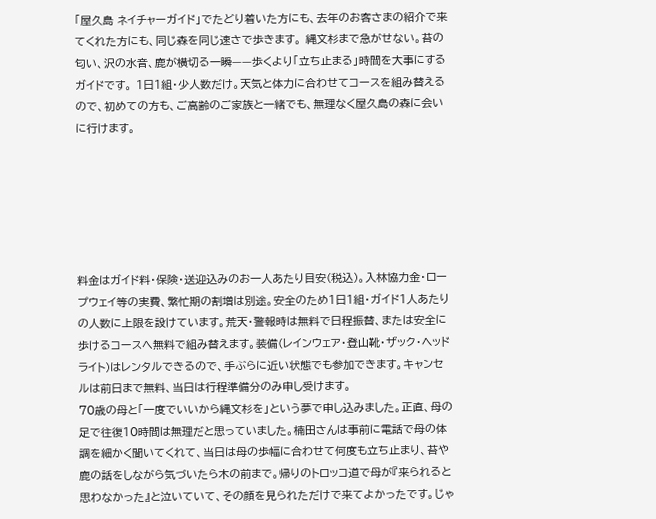「屋久島 ネイチャーガイド」でたどり着いた方にも、去年のお客さまの紹介で来てくれた方にも、同じ森を同じ速さで歩きます。 縄文杉まで急がせない。苔の匂い、沢の水音、鹿が横切る一瞬——歩くより「立ち止まる」時間を大事にするガイドです。 1日1組・少人数だけ。天気と体力に合わせてコースを組み替えるので、初めての方も、ご高齢のご家族と一緒でも、無理なく屋久島の森に会いに行けます。






料金はガイド料・保険・送迎込みのお一人あたり目安(税込)。入林協力金・ロープウェイ等の実費、繁忙期の割増は別途。安全のため1日1組・ガイド1人あたりの人数に上限を設けています。荒天・警報時は無料で日程振替、または安全に歩けるコースへ無料で組み替えます。装備(レインウェア・登山靴・ザック・ヘッドライト)はレンタルできるので、手ぶらに近い状態でも参加できます。キャンセルは前日まで無料、当日は行程準備分のみ申し受けます。
70歳の母と「一度でいいから縄文杉を」という夢で申し込みました。正直、母の足で往復10時間は無理だと思っていました。楠田さんは事前に電話で母の体調を細かく聞いてくれて、当日は母の歩幅に合わせて何度も立ち止まり、苔や鹿の話をしながら気づいたら木の前まで。帰りのトロッコ道で母が『来られると思わなかった』と泣いていて、その顔を見られただけで来てよかったです。じゃ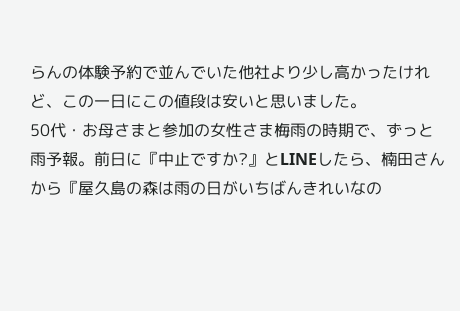らんの体験予約で並んでいた他社より少し高かったけれど、この一日にこの値段は安いと思いました。
50代・お母さまと参加の女性さま梅雨の時期で、ずっと雨予報。前日に『中止ですか?』とLINEしたら、楠田さんから『屋久島の森は雨の日がいちばんきれいなの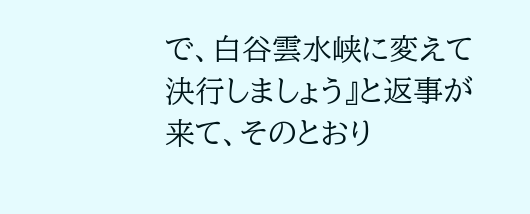で、白谷雲水峡に変えて決行しましょう』と返事が来て、そのとおり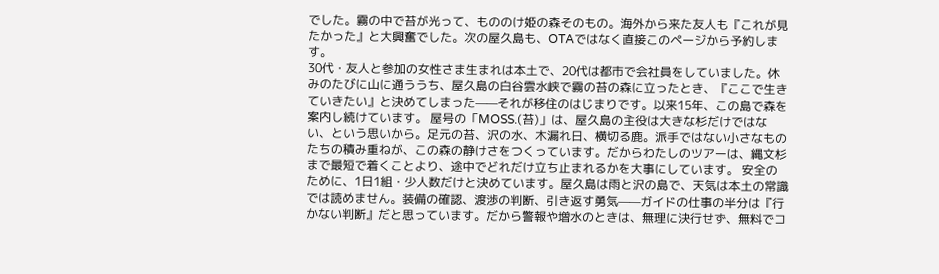でした。霧の中で苔が光って、もののけ姫の森そのもの。海外から来た友人も『これが見たかった』と大興奮でした。次の屋久島も、OTAではなく直接このページから予約します。
30代・友人と参加の女性さま生まれは本土で、20代は都市で会社員をしていました。休みのたびに山に通ううち、屋久島の白谷雲水峡で霧の苔の森に立ったとき、『ここで生きていきたい』と決めてしまった——それが移住のはじまりです。以来15年、この島で森を案内し続けています。 屋号の「MOSS.(苔)」は、屋久島の主役は大きな杉だけではない、という思いから。足元の苔、沢の水、木漏れ日、横切る鹿。派手ではない小さなものたちの積み重ねが、この森の静けさをつくっています。だからわたしのツアーは、縄文杉まで最短で着くことより、途中でどれだけ立ち止まれるかを大事にしています。 安全のために、1日1組・少人数だけと決めています。屋久島は雨と沢の島で、天気は本土の常識では読めません。装備の確認、渡渉の判断、引き返す勇気——ガイドの仕事の半分は『行かない判断』だと思っています。だから警報や増水のときは、無理に決行せず、無料でコ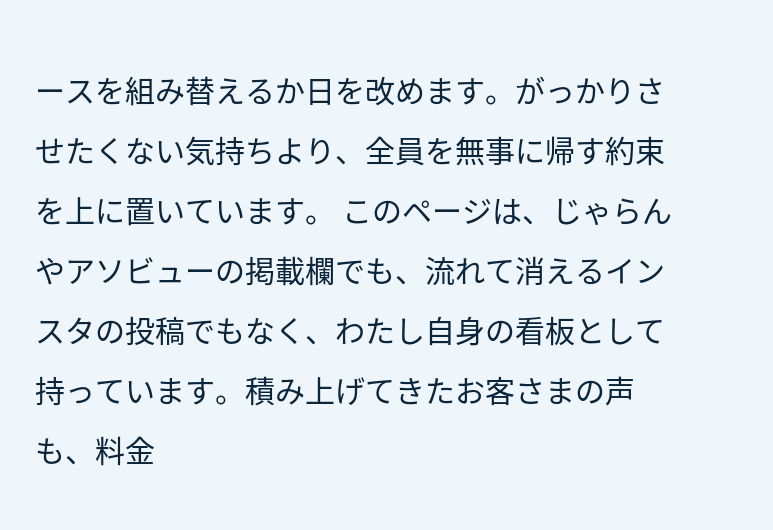ースを組み替えるか日を改めます。がっかりさせたくない気持ちより、全員を無事に帰す約束を上に置いています。 このページは、じゃらんやアソビューの掲載欄でも、流れて消えるインスタの投稿でもなく、わたし自身の看板として持っています。積み上げてきたお客さまの声も、料金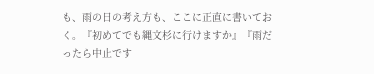も、雨の日の考え方も、ここに正直に書いておく。『初めてでも縄文杉に行けますか』『雨だったら中止です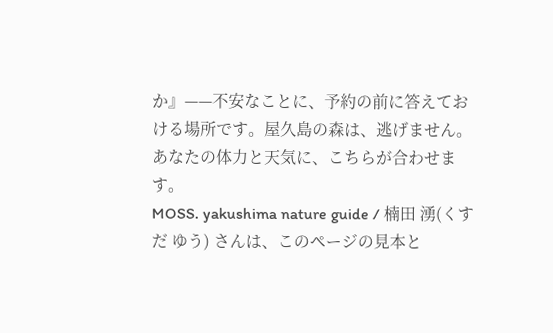か』——不安なことに、予約の前に答えておける場所です。屋久島の森は、逃げません。あなたの体力と天気に、こちらが合わせます。
MOSS. yakushima nature guide / 楠田 湧(くすだ ゆう) さんは、このページの見本と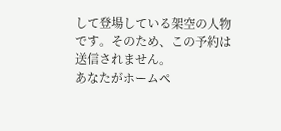して登場している架空の人物です。そのため、この予約は送信されません。
あなたがホームペ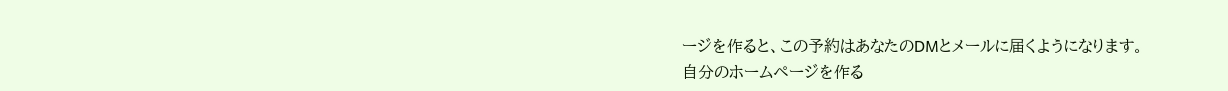ージを作ると、この予約はあなたのDMとメールに届くようになります。
自分のホームページを作る